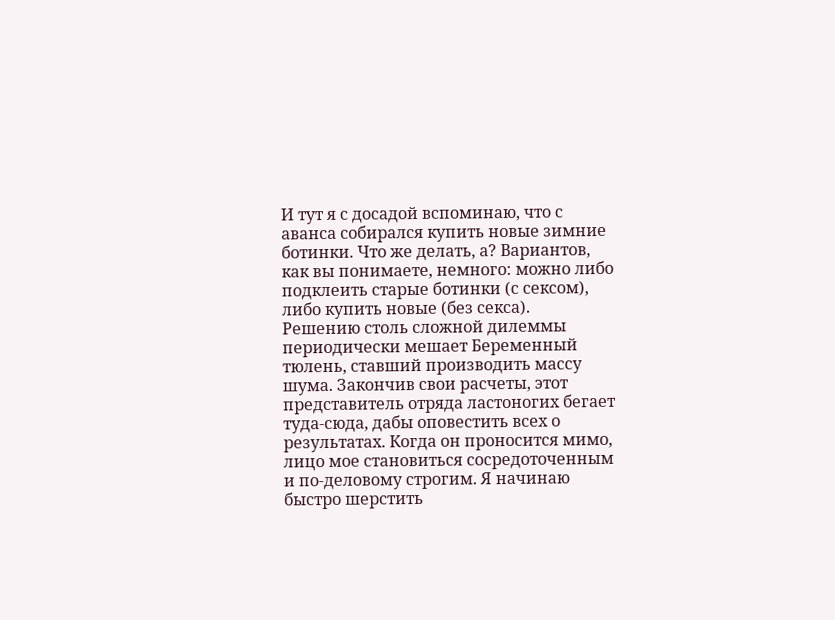И тут я с досадой вспоминаю, что с аванса собирался купить новые зимние ботинки. Что же делать, а? Вариантов, как вы понимаете, немного: можно либо подклеить старые ботинки (с сексом), либо купить новые (без секса).
Решению столь сложной дилеммы периодически мешает Беременный тюлень, ставший производить массу шума. Закончив свои расчеты, этот представитель отряда ластоногих бегает туда-сюда, дабы оповестить всех о результатах. Когда он проносится мимо, лицо мое становиться сосредоточенным и по-деловому строгим. Я начинаю быстро шерстить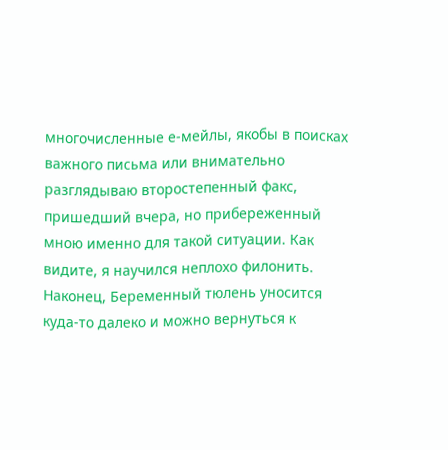многочисленные е-мейлы, якобы в поисках важного письма или внимательно разглядываю второстепенный факс, пришедший вчера, но прибереженный мною именно для такой ситуации. Как видите, я научился неплохо филонить.
Наконец, Беременный тюлень уносится куда-то далеко и можно вернуться к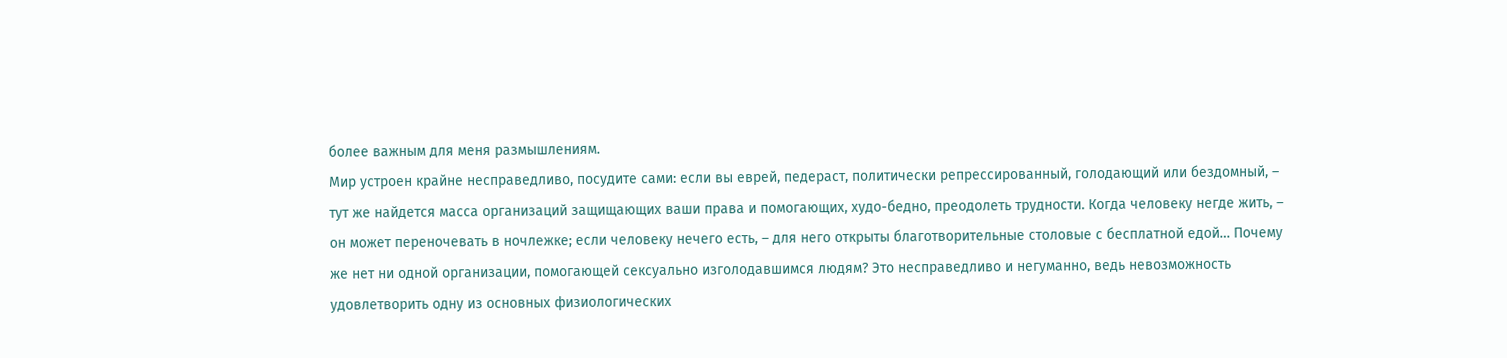более важным для меня размышлениям.
Мир устроен крайне несправедливо, посудите сами: если вы еврей, педераст, политически репрессированный, голодающий или бездомный, – тут же найдется масса организаций защищающих ваши права и помогающих, худо-бедно, преодолеть трудности. Когда человеку негде жить, – он может переночевать в ночлежке; если человеку нечего есть, – для него открыты благотворительные столовые с бесплатной едой… Почему же нет ни одной организации, помогающей сексуально изголодавшимся людям? Это несправедливо и негуманно, ведь невозможность удовлетворить одну из основных физиологических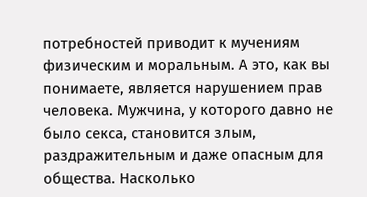потребностей приводит к мучениям физическим и моральным. А это, как вы понимаете, является нарушением прав человека. Мужчина, у которого давно не было секса, становится злым, раздражительным и даже опасным для общества. Насколько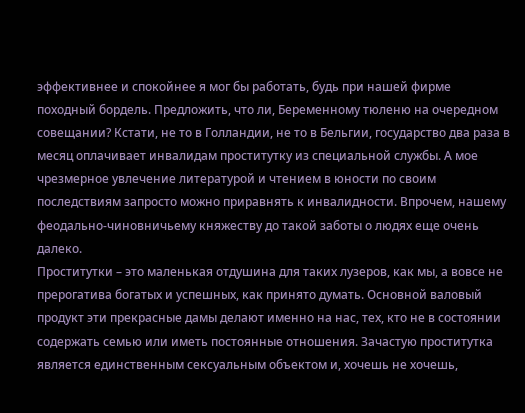эффективнее и спокойнее я мог бы работать, будь при нашей фирме походный бордель. Предложить, что ли, Беременному тюленю на очередном совещании? Кстати, не то в Голландии, не то в Бельгии, государство два раза в месяц оплачивает инвалидам проститутку из специальной службы. А мое чрезмерное увлечение литературой и чтением в юности по своим последствиям запросто можно приравнять к инвалидности. Впрочем, нашему феодально-чиновничьему княжеству до такой заботы о людях еще очень далеко.
Проститутки – это маленькая отдушина для таких лузеров, как мы, а вовсе не прерогатива богатых и успешных, как принято думать. Основной валовый продукт эти прекрасные дамы делают именно на нас, тех, кто не в состоянии содержать семью или иметь постоянные отношения. Зачастую проститутка является единственным сексуальным объектом и, хочешь не хочешь,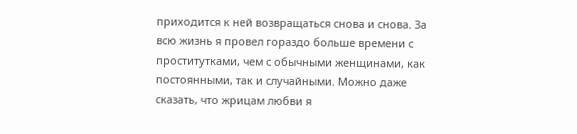приходится к ней возвращаться снова и снова. За всю жизнь я провел гораздо больше времени с проститутками, чем с обычными женщинами, как постоянными, так и случайными. Можно даже сказать, что жрицам любви я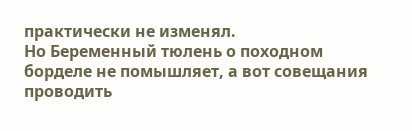практически не изменял.
Но Беременный тюлень о походном борделе не помышляет, а вот совещания проводить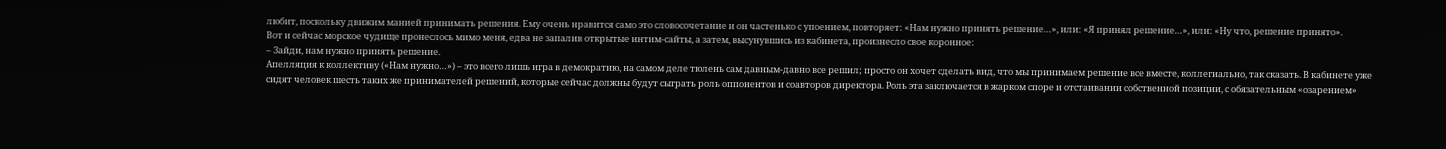любит, поскольку движим манией принимать решения. Ему очень нравится само это словосочетание и он частенько с упоением, повторяет: «Нам нужно принять решение…», или: «Я принял решение…», или: «Ну что, решение принято».
Вот и сейчас морское чудище пронеслось мимо меня, едва не запалив открытые интим-сайты, а затем, высунувшись из кабинета, произнесло свое коронное:
– Зайди, нам нужно принять решение.
Апелляция к коллективу («Нам нужно…») – это всего лишь игра в демократию, на самом деле тюлень сам давным-давно все решил; просто он хочет сделать вид, что мы принимаем решение все вместе, коллегиально, так сказать. В кабинете уже сидят человек шесть таких же принимателей решений, которые сейчас должны будут сыграть роль оппонентов и соавторов директора. Роль эта заключается в жарком споре и отстаивании собственной позиции, с обязательным «озарением»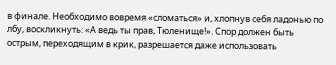в финале. Необходимо вовремя «сломаться» и, хлопнув себя ладонью по лбу, воскликнуть: «А ведь ты прав, Тюленище!». Спор должен быть острым, переходящим в крик, разрешается даже использовать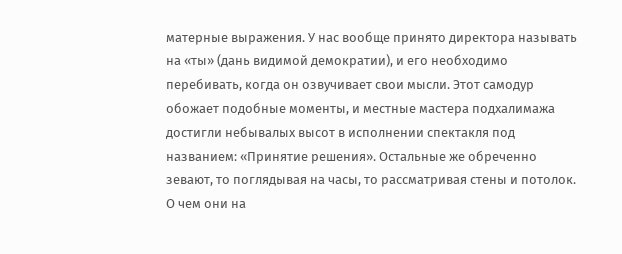матерные выражения. У нас вообще принято директора называть на «ты» (дань видимой демократии), и его необходимо перебивать, когда он озвучивает свои мысли. Этот самодур обожает подобные моменты, и местные мастера подхалимажа достигли небывалых высот в исполнении спектакля под названием: «Принятие решения». Остальные же обреченно зевают, то поглядывая на часы, то рассматривая стены и потолок. О чем они на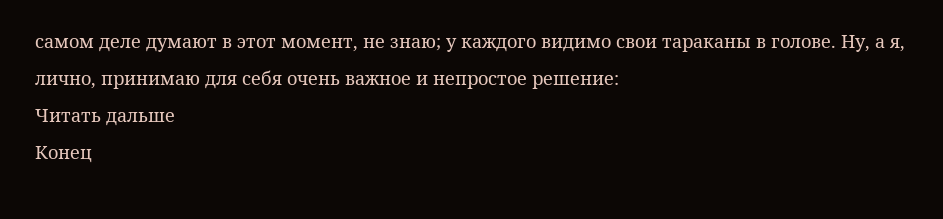самом деле думают в этот момент, не знаю; у каждого видимо свои тараканы в голове. Ну, а я, лично, принимаю для себя очень важное и непростое решение:
Читать дальше
Конец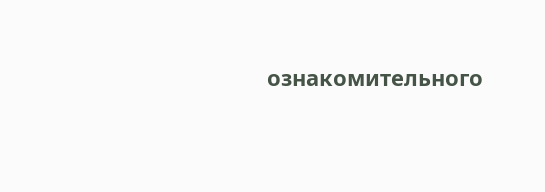ознакомительного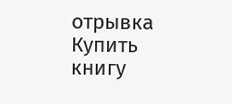отрывка
Купить книгу